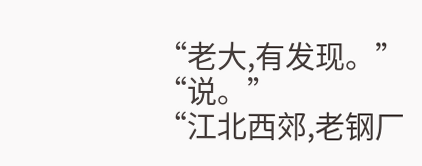“老大,有发现。”
“说。”
“江北西郊,老钢厂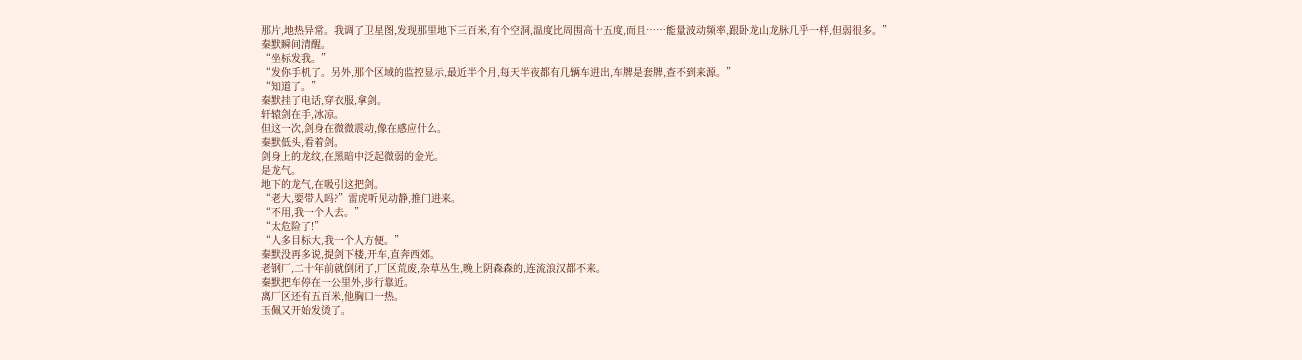那片,地热异常。我调了卫星图,发现那里地下三百米,有个空洞,温度比周围高十五度,而且……能量波动频率,跟卧龙山龙脉几乎一样,但弱很多。”
秦默瞬间清醒。
“坐标发我。”
“发你手机了。另外,那个区域的监控显示,最近半个月,每天半夜都有几辆车进出,车牌是套牌,查不到来源。”
“知道了。”
秦默挂了电话,穿衣服,拿剑。
轩辕剑在手,冰凉。
但这一次,剑身在微微震动,像在感应什么。
秦默低头,看着剑。
剑身上的龙纹,在黑暗中泛起微弱的金光。
是龙气。
地下的龙气,在吸引这把剑。
“老大,要带人吗?”雷虎听见动静,推门进来。
“不用,我一个人去。”
“太危险了!”
“人多目标大,我一个人方便。”
秦默没再多说,提剑下楼,开车,直奔西郊。
老钢厂,二十年前就倒闭了,厂区荒废,杂草丛生,晚上阴森森的,连流浪汉都不来。
秦默把车停在一公里外,步行靠近。
离厂区还有五百米,他胸口一热。
玉佩又开始发烫了。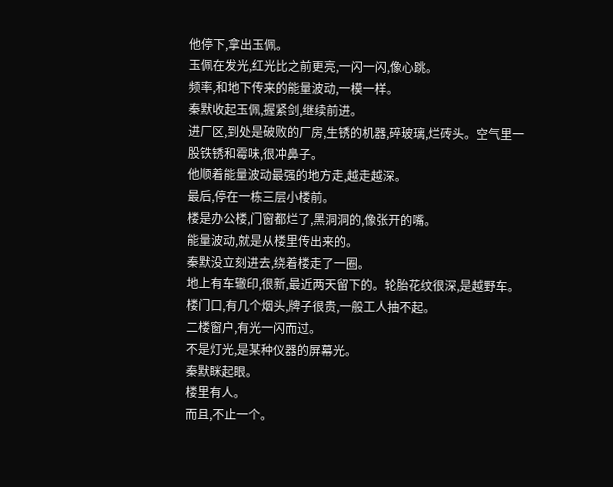他停下,拿出玉佩。
玉佩在发光,红光比之前更亮,一闪一闪,像心跳。
频率,和地下传来的能量波动,一模一样。
秦默收起玉佩,握紧剑,继续前进。
进厂区,到处是破败的厂房,生锈的机器,碎玻璃,烂砖头。空气里一股铁锈和霉味,很冲鼻子。
他顺着能量波动最强的地方走,越走越深。
最后,停在一栋三层小楼前。
楼是办公楼,门窗都烂了,黑洞洞的,像张开的嘴。
能量波动,就是从楼里传出来的。
秦默没立刻进去,绕着楼走了一圈。
地上有车辙印,很新,最近两天留下的。轮胎花纹很深,是越野车。
楼门口,有几个烟头,牌子很贵,一般工人抽不起。
二楼窗户,有光一闪而过。
不是灯光,是某种仪器的屏幕光。
秦默眯起眼。
楼里有人。
而且,不止一个。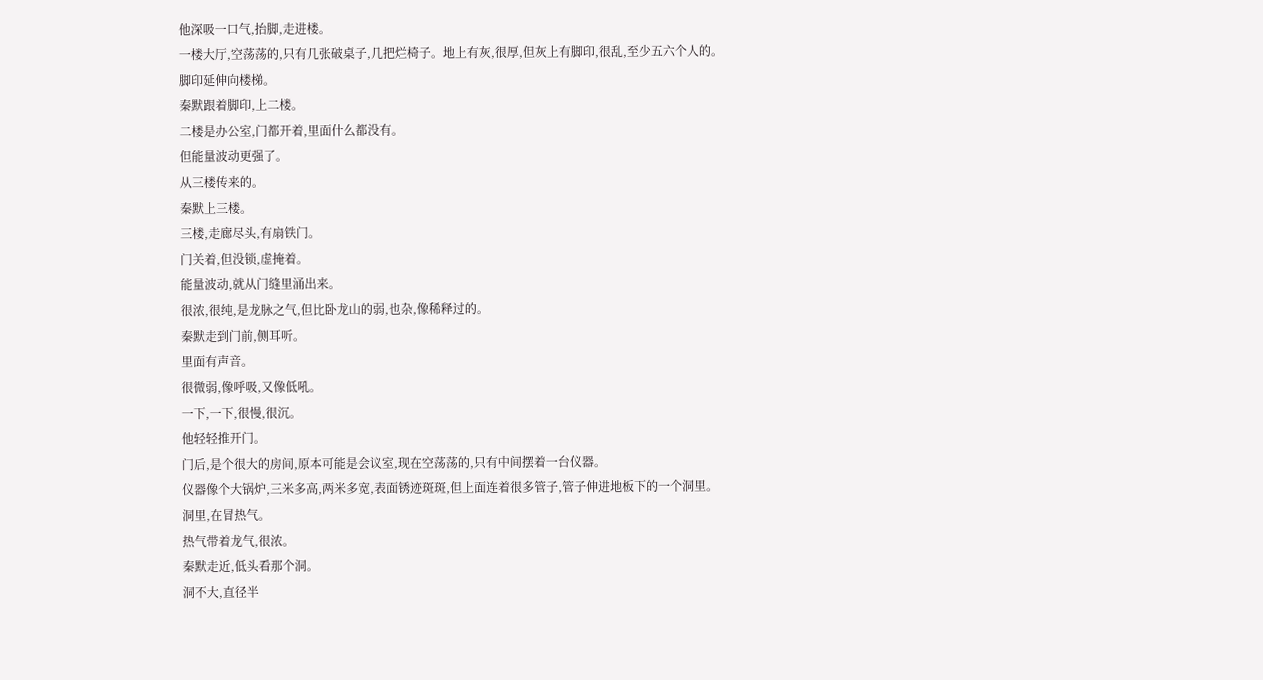他深吸一口气,抬脚,走进楼。
一楼大厅,空荡荡的,只有几张破桌子,几把烂椅子。地上有灰,很厚,但灰上有脚印,很乱,至少五六个人的。
脚印延伸向楼梯。
秦默跟着脚印,上二楼。
二楼是办公室,门都开着,里面什么都没有。
但能量波动更强了。
从三楼传来的。
秦默上三楼。
三楼,走廊尽头,有扇铁门。
门关着,但没锁,虚掩着。
能量波动,就从门缝里涌出来。
很浓,很纯,是龙脉之气,但比卧龙山的弱,也杂,像稀释过的。
秦默走到门前,侧耳听。
里面有声音。
很微弱,像呼吸,又像低吼。
一下,一下,很慢,很沉。
他轻轻推开门。
门后,是个很大的房间,原本可能是会议室,现在空荡荡的,只有中间摆着一台仪器。
仪器像个大锅炉,三米多高,两米多宽,表面锈迹斑斑,但上面连着很多管子,管子伸进地板下的一个洞里。
洞里,在冒热气。
热气带着龙气,很浓。
秦默走近,低头看那个洞。
洞不大,直径半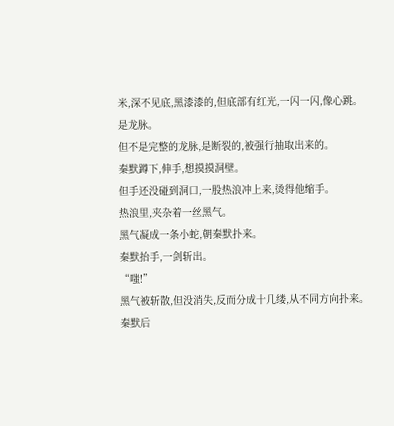米,深不见底,黑漆漆的,但底部有红光,一闪一闪,像心跳。
是龙脉。
但不是完整的龙脉,是断裂的,被强行抽取出来的。
秦默蹲下,伸手,想摸摸洞壁。
但手还没碰到洞口,一股热浪冲上来,烫得他缩手。
热浪里,夹杂着一丝黑气。
黑气凝成一条小蛇,朝秦默扑来。
秦默抬手,一剑斩出。
“嗤!”
黑气被斩散,但没消失,反而分成十几缕,从不同方向扑来。
秦默后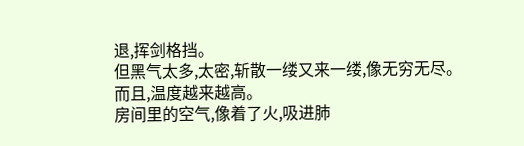退,挥剑格挡。
但黑气太多,太密,斩散一缕又来一缕,像无穷无尽。
而且,温度越来越高。
房间里的空气,像着了火,吸进肺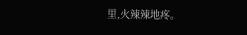里,火辣辣地疼。